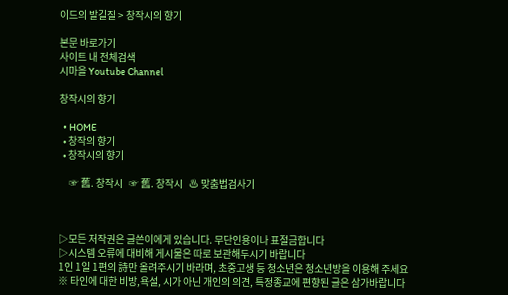이드의 발길질 > 창작시의 향기

본문 바로가기
사이트 내 전체검색
시마을 Youtube Channel

창작시의 향기

  • HOME
  • 창작의 향기
  • 창작시의 향기

     ☞ 舊. 창작시   ☞ 舊. 창작시   ♨ 맞춤법검사기



▷모든 저작권은 글쓴이에게 있습니다. 무단인용이나 표절금합니다
▷시스템 오류에 대비해 게시물은 따로 보관해두시기 바랍니다
1인 1일 1편의 詩만 올려주시기 바라며, 초중고생 등 청소년은 청소년방을 이용해 주세요
※ 타인에 대한 비방,욕설, 시가 아닌 개인의 의견, 특정종교에 편향된 글은 삼가바랍니다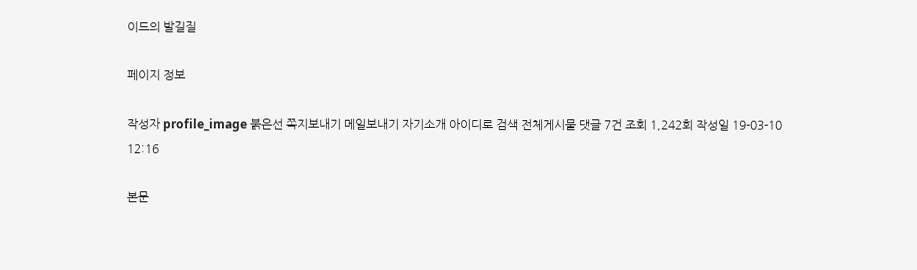이드의 발길질

페이지 정보

작성자 profile_image 붉은선 쪽지보내기 메일보내기 자기소개 아이디로 검색 전체게시물 댓글 7건 조회 1,242회 작성일 19-03-10 12:16

본문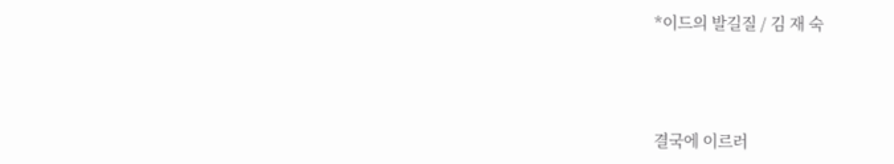*이드의 발길질 / 김 재 숙



결국에 이르러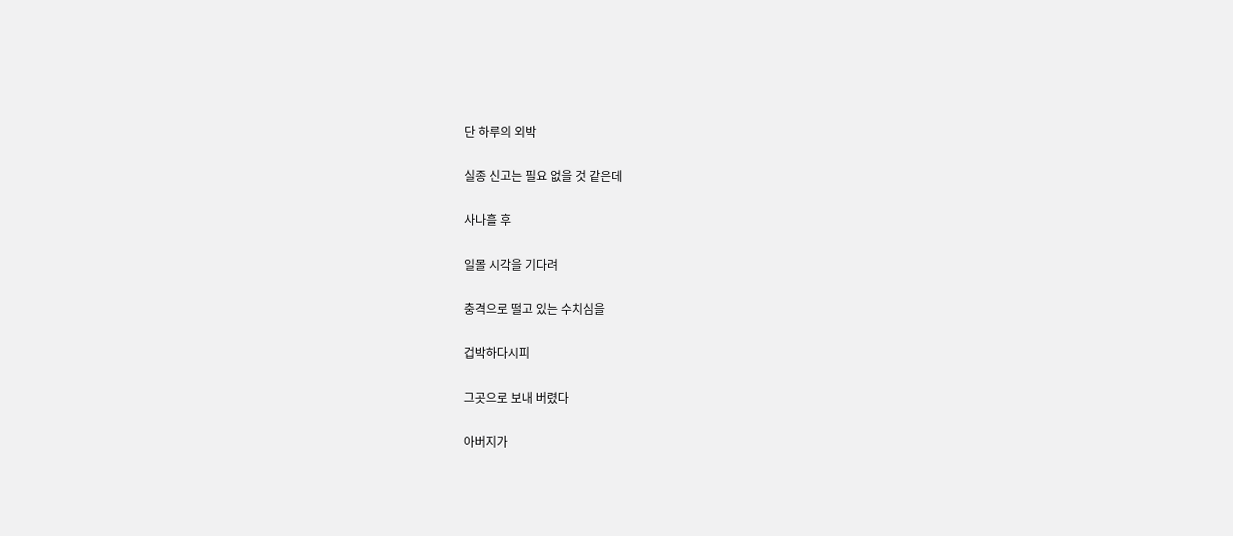단 하루의 외박

실종 신고는 필요 없을 것 같은데

사나흘 후

일몰 시각을 기다려

충격으로 떨고 있는 수치심을

겁박하다시피

그곳으로 보내 버렸다

아버지가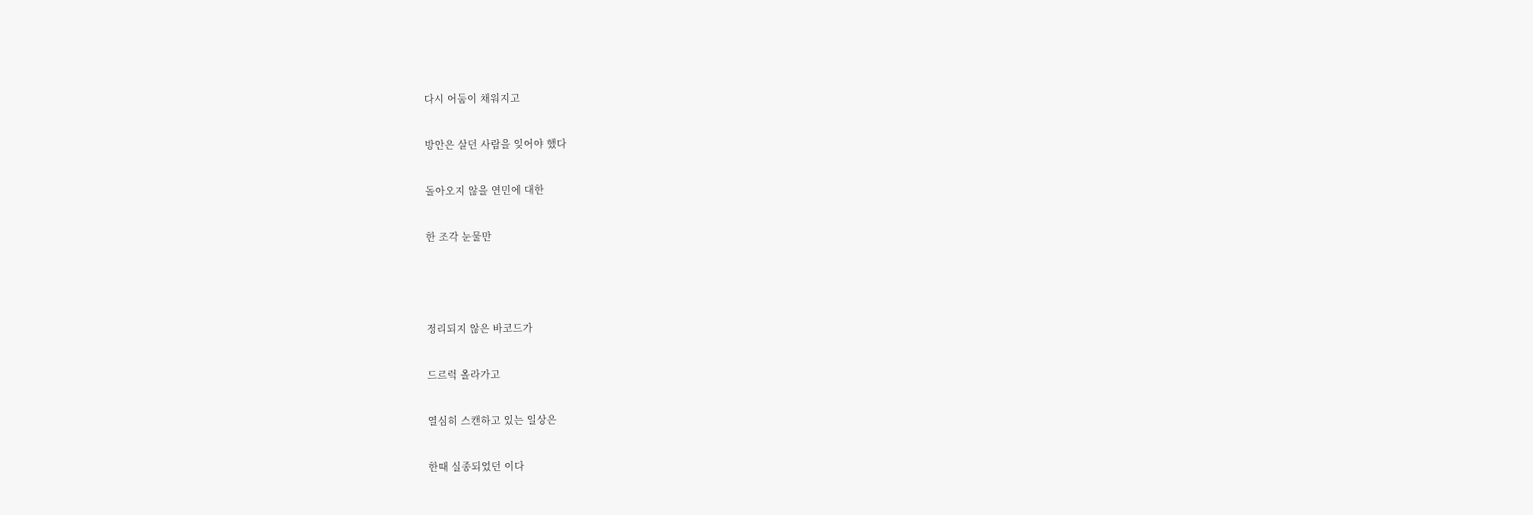다시 어둠이 채워지고

방안은 살던 사람을 잊어야 했다

돌아오지 않을 연민에 대한

한 조각 눈물만



정리되지 않은 바코드가

드르럭 올라가고

열심히 스캔하고 있는 일상은

한때 실종되었던 이다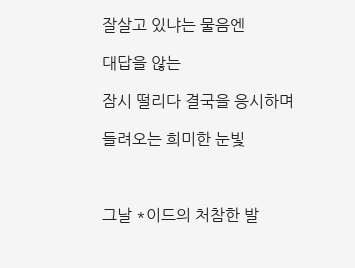잘살고 있냐는 물음엔

대답을 않는

잠시 떨리다 결국을 응시하며

들려오는 희미한 눈빛



그날 *이드의 처참한 발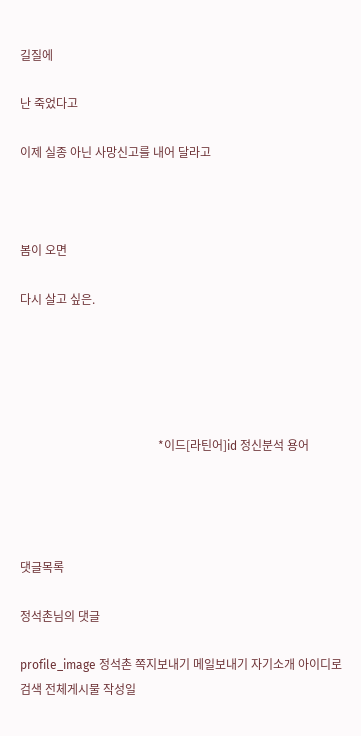길질에

난 죽었다고

이제 실종 아닌 사망신고를 내어 달라고



봄이 오면

다시 살고 싶은.





                                              *이드[라틴어]id 정신분석 용어




댓글목록

정석촌님의 댓글

profile_image 정석촌 쪽지보내기 메일보내기 자기소개 아이디로 검색 전체게시물 작성일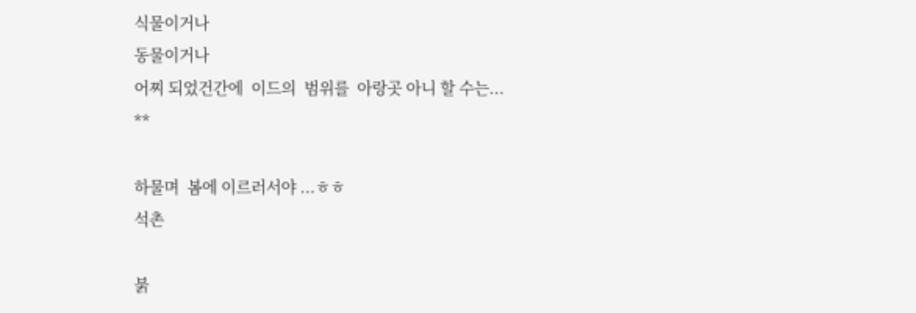식물이거나
동물이거나
어찌 되었건간에  이드의  범위를  아랑곳 아니 할 수는...  **

하물며  봄에 이르러서야 ...ㅎㅎ
석촌

붉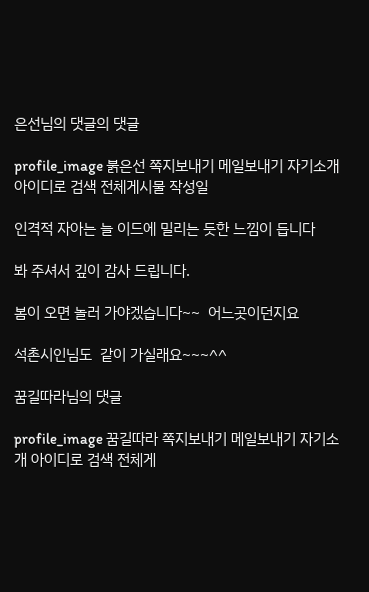은선님의 댓글의 댓글

profile_image 붉은선 쪽지보내기 메일보내기 자기소개 아이디로 검색 전체게시물 작성일

인격적 자아는 늘 이드에 밀리는 듯한 느낌이 듭니다

봐 주셔서 깊이 감사 드립니다.

봄이 오면 놀러 가야겠습니다~~  어느곳이던지요

석촌시인님도  같이 가실래요~~~^^

꿈길따라님의 댓글

profile_image 꿈길따라 쪽지보내기 메일보내기 자기소개 아이디로 검색 전체게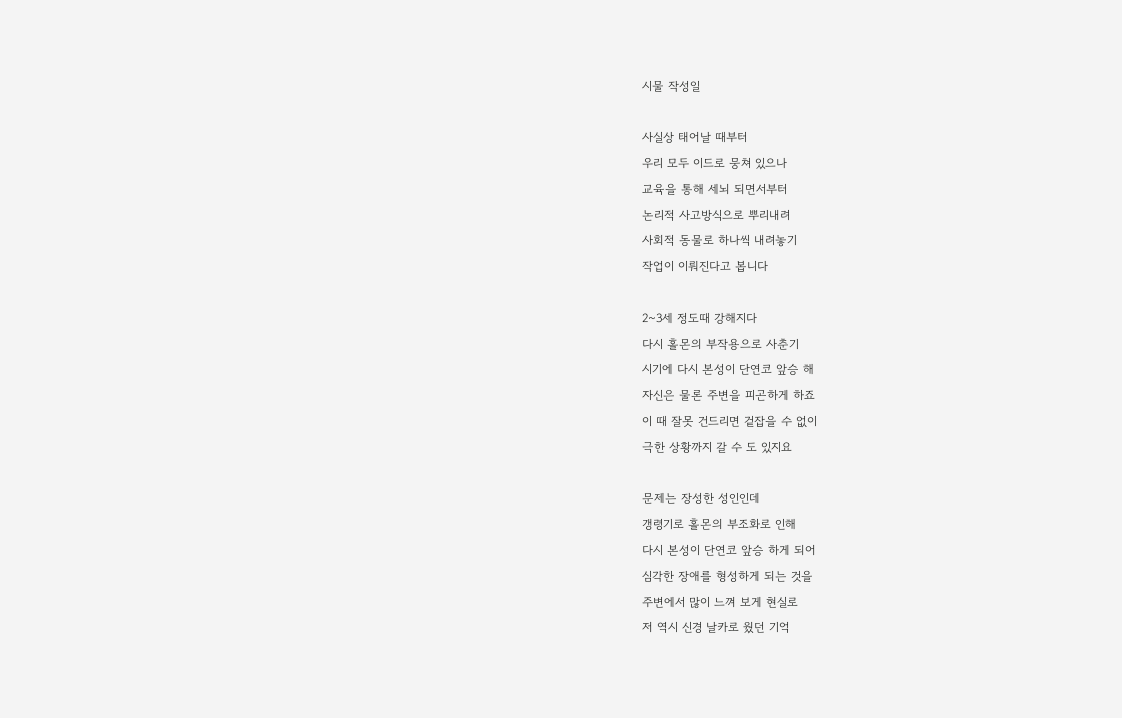시물 작성일

사실상 태어날 때부터
우리 모두 이드로 뭉쳐 있으나
교육을 통해 세뇌 되면서부터
논리적 사고방식으로 뿌리내려
사회적 동물로 하나씩 내려놓기
작업이 이뤄진다고 봅니다

2~3세 정도때 강해지다
다시 홀몬의 부작용으로 사춘기
시기에 다시 본성이 단연코 앞승 해
자신은 물론 주변을 피곤하게 하죠
이 때 잘못 건드리면 겉잡을 수 없이
극한 상황까지 갈 수 도 있지요

문제는 장성한 성인인데
갱령기로 홀몬의 부조화로 인해
다시 본성이 단연코 앞승 하게 되어
심각한 장애를 형성하게 되는 것을
주변에서 많이 느껴 보게 현실로
저 역시 신경 날카로 웠던 기억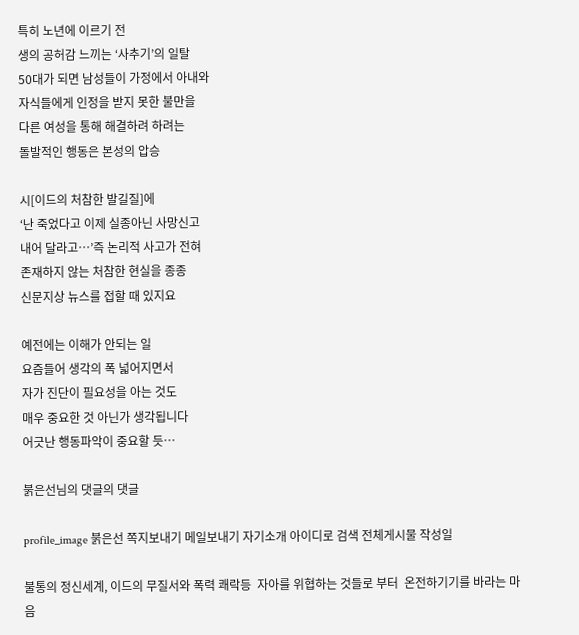특히 노년에 이르기 전
생의 공허감 느끼는 ‘사추기’의 일탈
50대가 되면 남성들이 가정에서 아내와
자식들에게 인정을 받지 못한 불만을
다른 여성을 통해 해결하려 하려는
돌발적인 행동은 본성의 압승

시[이드의 처참한 발길질]에
‘난 죽었다고 이제 실종아닌 사망신고
내어 달라고…’즉 논리적 사고가 전혀
존재하지 않는 처참한 현실을 종종
신문지상 뉴스를 접할 때 있지요

예전에는 이해가 안되는 일
요즘들어 생각의 폭 넓어지면서
자가 진단이 필요성을 아는 것도
매우 중요한 것 아닌가 생각됩니다
어긋난 행동파악이 중요할 듯…

붉은선님의 댓글의 댓글

profile_image 붉은선 쪽지보내기 메일보내기 자기소개 아이디로 검색 전체게시물 작성일

불통의 정신세계, 이드의 무질서와 폭력 쾌락등  자아를 위협하는 것들로 부터  온전하기기를 바라는 마음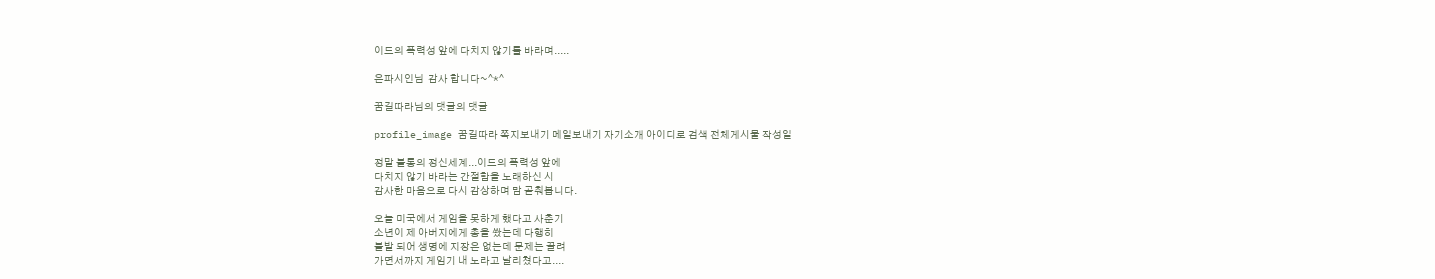이드의 폭력성 앞에 다치지 않기를 바라며.....

은파시인님  감사 합니다~^*^

꿈길따라님의 댓글의 댓글

profile_image 꿈길따라 쪽지보내기 메일보내기 자기소개 아이디로 검색 전체게시물 작성일

정말 불통의 정신세계...이드의 폭력성 앞에
다치지 않기 바라는 간절함을 노래하신 시
감사한 마음으로 다시 감상하며 맘 곧춰봅니다.

오늘 미국에서 게임을 못하게 했다고 사춘기
소년이 제 아버지에게 총을 쐈는데 다행히
불발 되어 생명에 지장은 없는데 문제는 끌려
가면서까지 게임기 내 노라고 날리쳤다고....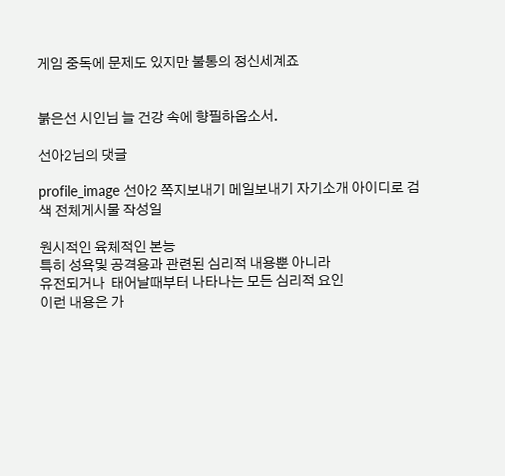게임 중독에 문제도 있지만 불통의 정신세계죠


붉은선 시인님 늘 건강 속에 향필하옵소서.

선아2님의 댓글

profile_image 선아2 쪽지보내기 메일보내기 자기소개 아이디로 검색 전체게시물 작성일

원시적인 육체적인 본능
특히 성욕및 공격용과 관련된 심리적 내용뿐 아니라
유전되거나  태어날때부터 나타나는 모든 심리적 요인
이런 내용은 가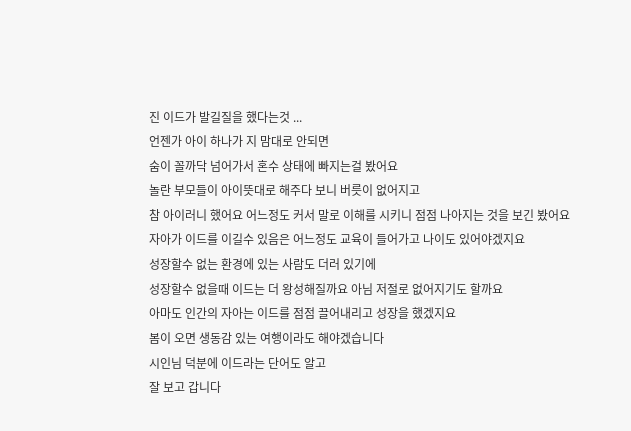진 이드가 발길질을 했다는것 ...
언젠가 아이 하나가 지 맘대로 안되면
숨이 꼴까닥 넘어가서 혼수 상태에 빠지는걸 봤어요
놀란 부모들이 아이뜻대로 해주다 보니 버릇이 없어지고
참 아이러니 했어요 어느정도 커서 말로 이해를 시키니 점점 나아지는 것을 보긴 봤어요
자아가 이드를 이길수 있음은 어느정도 교육이 들어가고 나이도 있어야겠지요
성장할수 없는 환경에 있는 사람도 더러 있기에
성장할수 없을때 이드는 더 왕성해질까요 아님 저절로 없어지기도 할까요
아마도 인간의 자아는 이드를 점점 끌어내리고 성장을 했겠지요
봄이 오면 생동감 있는 여행이라도 해야겠습니다
시인님 덕분에 이드라는 단어도 알고
잘 보고 갑니다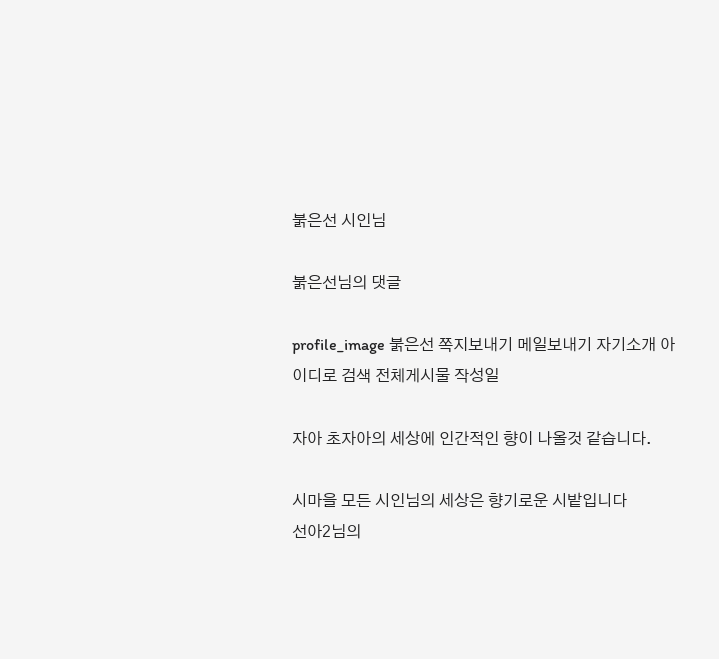붉은선 시인님

붉은선님의 댓글

profile_image 붉은선 쪽지보내기 메일보내기 자기소개 아이디로 검색 전체게시물 작성일

자아 초자아의 세상에 인간적인 향이 나올것 같습니다.

시마을 모든 시인님의 세상은 향기로운 시밭입니다
선아2님의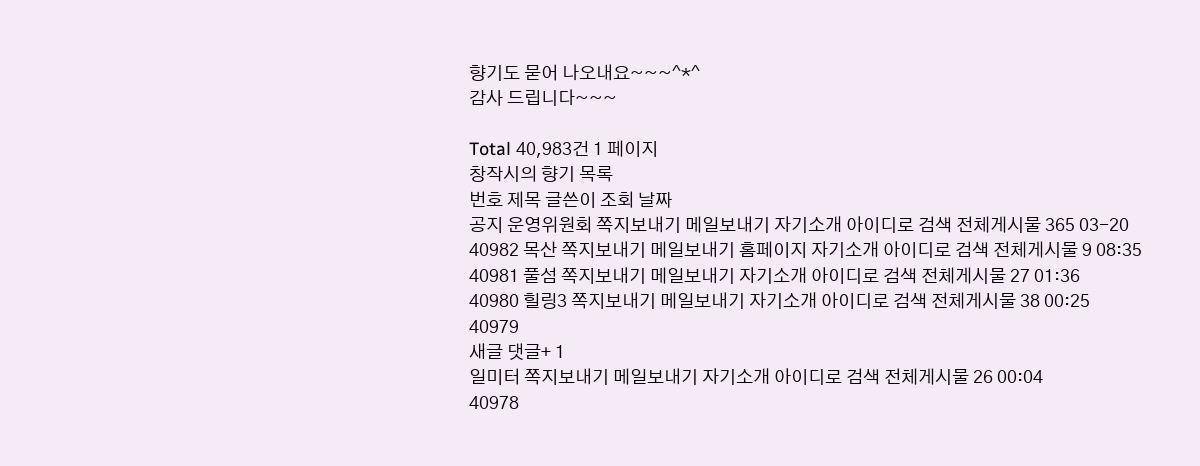향기도 묻어 나오내요~~~^*^
감사 드립니다~~~

Total 40,983건 1 페이지
창작시의 향기 목록
번호 제목 글쓴이 조회 날짜
공지 운영위원회 쪽지보내기 메일보내기 자기소개 아이디로 검색 전체게시물 365 03-20
40982 목산 쪽지보내기 메일보내기 홈페이지 자기소개 아이디로 검색 전체게시물 9 08:35
40981 풀섬 쪽지보내기 메일보내기 자기소개 아이디로 검색 전체게시물 27 01:36
40980 힐링3 쪽지보내기 메일보내기 자기소개 아이디로 검색 전체게시물 38 00:25
40979
새글 댓글+ 1
일미터 쪽지보내기 메일보내기 자기소개 아이디로 검색 전체게시물 26 00:04
40978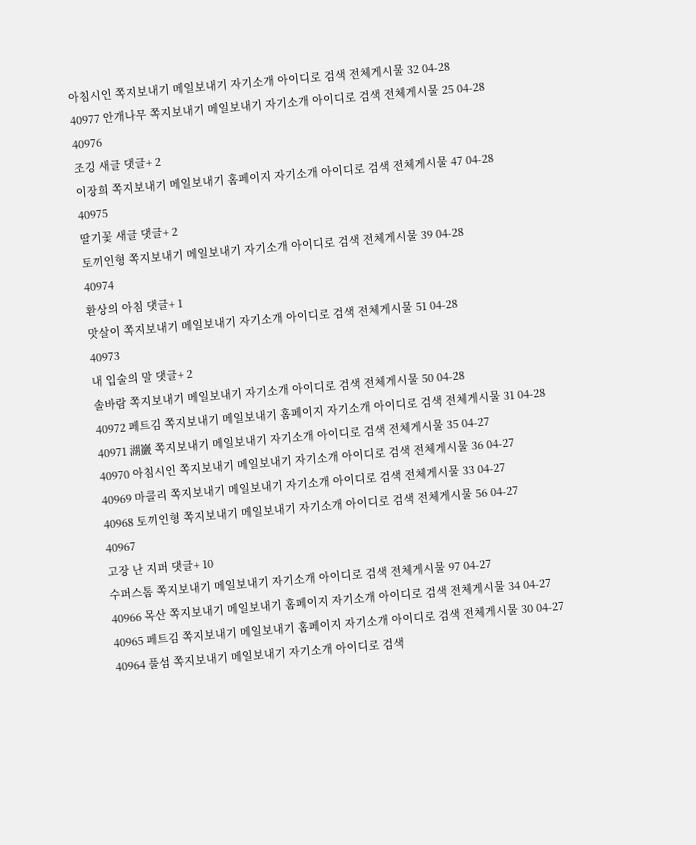아침시인 쪽지보내기 메일보내기 자기소개 아이디로 검색 전체게시물 32 04-28
40977 안개나무 쪽지보내기 메일보내기 자기소개 아이디로 검색 전체게시물 25 04-28
40976
조깅 새글 댓글+ 2
이장희 쪽지보내기 메일보내기 홈페이지 자기소개 아이디로 검색 전체게시물 47 04-28
40975
딸기꽃 새글 댓글+ 2
토끼인형 쪽지보내기 메일보내기 자기소개 아이디로 검색 전체게시물 39 04-28
40974
환상의 아침 댓글+ 1
맛살이 쪽지보내기 메일보내기 자기소개 아이디로 검색 전체게시물 51 04-28
40973
내 입술의 말 댓글+ 2
솔바람 쪽지보내기 메일보내기 자기소개 아이디로 검색 전체게시물 50 04-28
40972 페트김 쪽지보내기 메일보내기 홈페이지 자기소개 아이디로 검색 전체게시물 31 04-28
40971 湖巖 쪽지보내기 메일보내기 자기소개 아이디로 검색 전체게시물 35 04-27
40970 아침시인 쪽지보내기 메일보내기 자기소개 아이디로 검색 전체게시물 36 04-27
40969 마콜리 쪽지보내기 메일보내기 자기소개 아이디로 검색 전체게시물 33 04-27
40968 토끼인형 쪽지보내기 메일보내기 자기소개 아이디로 검색 전체게시물 56 04-27
40967
고장 난 지퍼 댓글+ 10
수퍼스톰 쪽지보내기 메일보내기 자기소개 아이디로 검색 전체게시물 97 04-27
40966 목산 쪽지보내기 메일보내기 홈페이지 자기소개 아이디로 검색 전체게시물 34 04-27
40965 페트김 쪽지보내기 메일보내기 홈페이지 자기소개 아이디로 검색 전체게시물 30 04-27
40964 풀섬 쪽지보내기 메일보내기 자기소개 아이디로 검색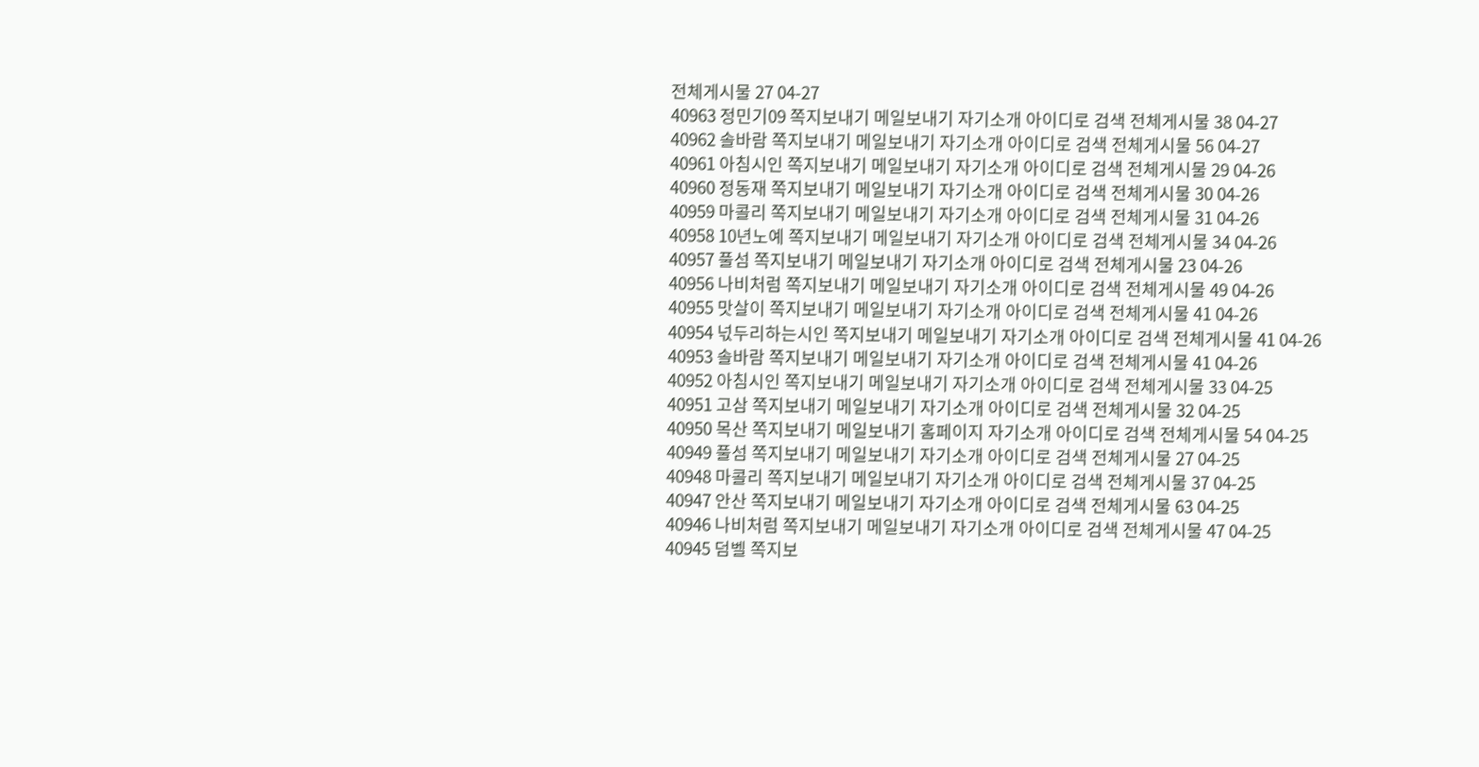전체게시물 27 04-27
40963 정민기09 쪽지보내기 메일보내기 자기소개 아이디로 검색 전체게시물 38 04-27
40962 솔바람 쪽지보내기 메일보내기 자기소개 아이디로 검색 전체게시물 56 04-27
40961 아침시인 쪽지보내기 메일보내기 자기소개 아이디로 검색 전체게시물 29 04-26
40960 정동재 쪽지보내기 메일보내기 자기소개 아이디로 검색 전체게시물 30 04-26
40959 마콜리 쪽지보내기 메일보내기 자기소개 아이디로 검색 전체게시물 31 04-26
40958 10년노예 쪽지보내기 메일보내기 자기소개 아이디로 검색 전체게시물 34 04-26
40957 풀섬 쪽지보내기 메일보내기 자기소개 아이디로 검색 전체게시물 23 04-26
40956 나비처럼 쪽지보내기 메일보내기 자기소개 아이디로 검색 전체게시물 49 04-26
40955 맛살이 쪽지보내기 메일보내기 자기소개 아이디로 검색 전체게시물 41 04-26
40954 넋두리하는시인 쪽지보내기 메일보내기 자기소개 아이디로 검색 전체게시물 41 04-26
40953 솔바람 쪽지보내기 메일보내기 자기소개 아이디로 검색 전체게시물 41 04-26
40952 아침시인 쪽지보내기 메일보내기 자기소개 아이디로 검색 전체게시물 33 04-25
40951 고삼 쪽지보내기 메일보내기 자기소개 아이디로 검색 전체게시물 32 04-25
40950 목산 쪽지보내기 메일보내기 홈페이지 자기소개 아이디로 검색 전체게시물 54 04-25
40949 풀섬 쪽지보내기 메일보내기 자기소개 아이디로 검색 전체게시물 27 04-25
40948 마콜리 쪽지보내기 메일보내기 자기소개 아이디로 검색 전체게시물 37 04-25
40947 안산 쪽지보내기 메일보내기 자기소개 아이디로 검색 전체게시물 63 04-25
40946 나비처럼 쪽지보내기 메일보내기 자기소개 아이디로 검색 전체게시물 47 04-25
40945 덤벨 쪽지보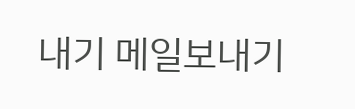내기 메일보내기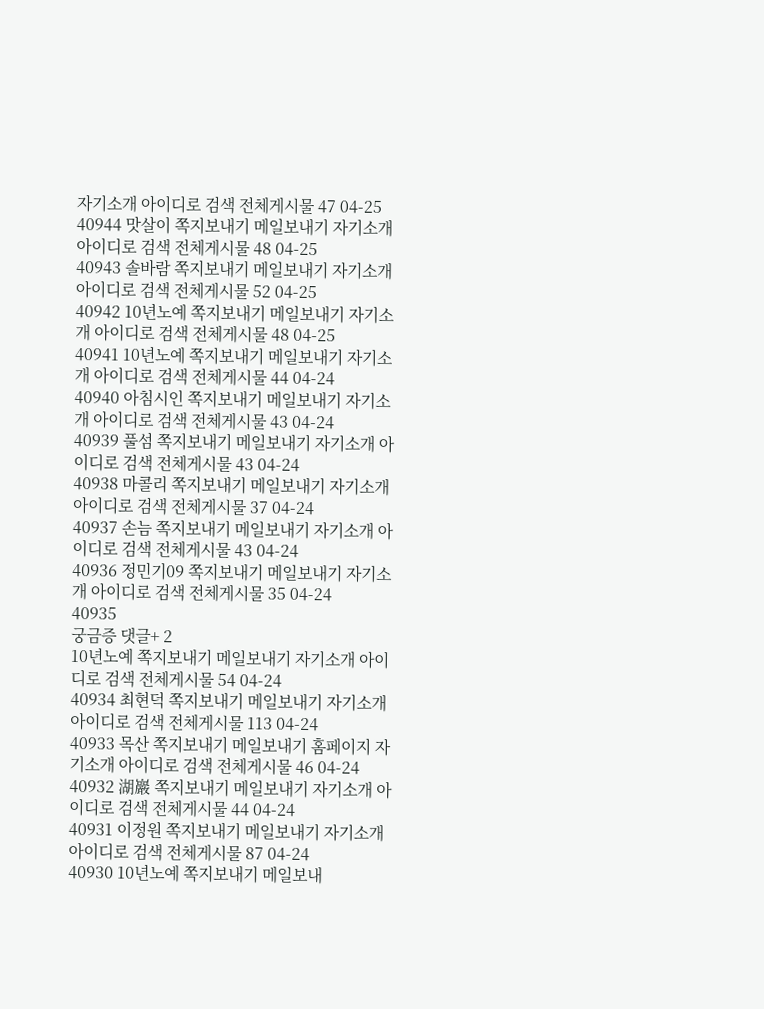자기소개 아이디로 검색 전체게시물 47 04-25
40944 맛살이 쪽지보내기 메일보내기 자기소개 아이디로 검색 전체게시물 48 04-25
40943 솔바람 쪽지보내기 메일보내기 자기소개 아이디로 검색 전체게시물 52 04-25
40942 10년노예 쪽지보내기 메일보내기 자기소개 아이디로 검색 전체게시물 48 04-25
40941 10년노예 쪽지보내기 메일보내기 자기소개 아이디로 검색 전체게시물 44 04-24
40940 아침시인 쪽지보내기 메일보내기 자기소개 아이디로 검색 전체게시물 43 04-24
40939 풀섬 쪽지보내기 메일보내기 자기소개 아이디로 검색 전체게시물 43 04-24
40938 마콜리 쪽지보내기 메일보내기 자기소개 아이디로 검색 전체게시물 37 04-24
40937 손늠 쪽지보내기 메일보내기 자기소개 아이디로 검색 전체게시물 43 04-24
40936 정민기09 쪽지보내기 메일보내기 자기소개 아이디로 검색 전체게시물 35 04-24
40935
궁금증 댓글+ 2
10년노예 쪽지보내기 메일보내기 자기소개 아이디로 검색 전체게시물 54 04-24
40934 최현덕 쪽지보내기 메일보내기 자기소개 아이디로 검색 전체게시물 113 04-24
40933 목산 쪽지보내기 메일보내기 홈페이지 자기소개 아이디로 검색 전체게시물 46 04-24
40932 湖巖 쪽지보내기 메일보내기 자기소개 아이디로 검색 전체게시물 44 04-24
40931 이정원 쪽지보내기 메일보내기 자기소개 아이디로 검색 전체게시물 87 04-24
40930 10년노예 쪽지보내기 메일보내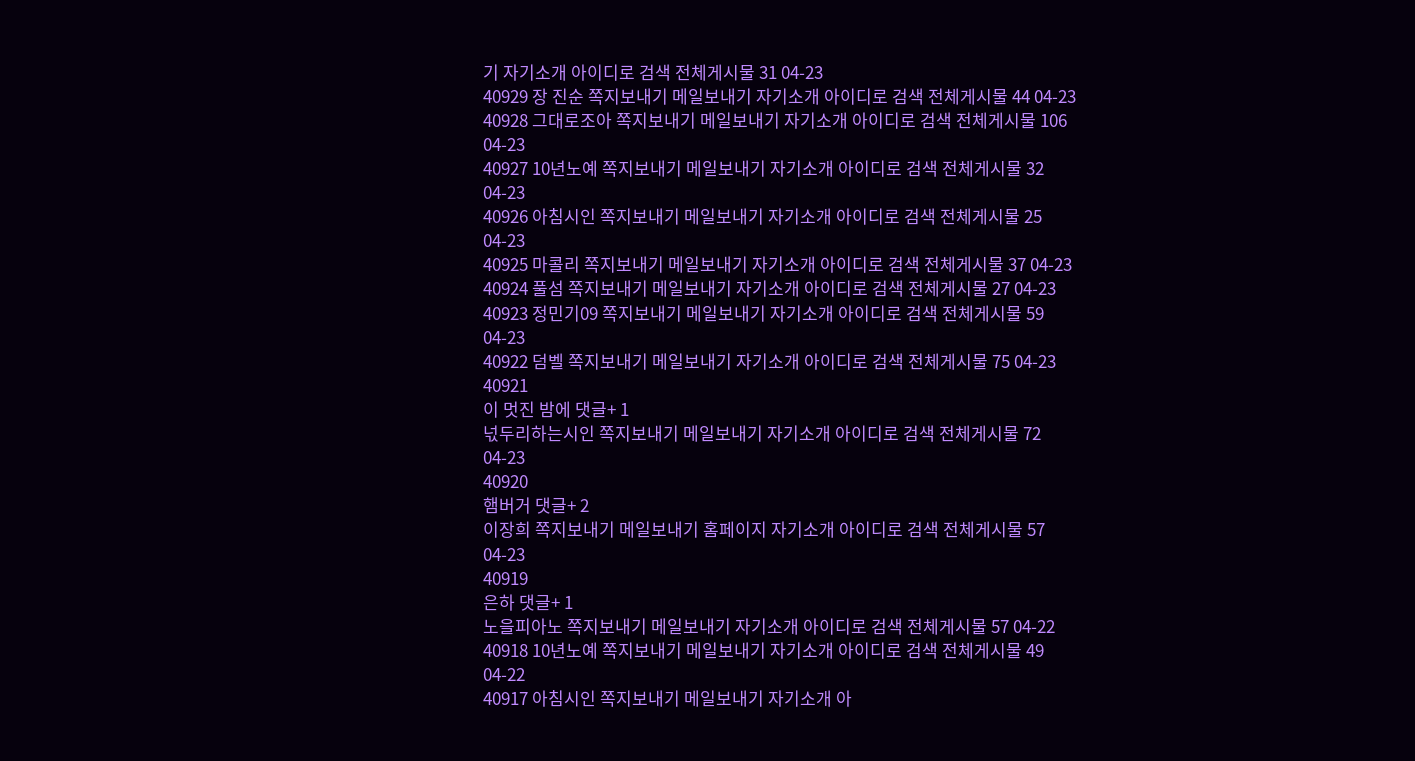기 자기소개 아이디로 검색 전체게시물 31 04-23
40929 장 진순 쪽지보내기 메일보내기 자기소개 아이디로 검색 전체게시물 44 04-23
40928 그대로조아 쪽지보내기 메일보내기 자기소개 아이디로 검색 전체게시물 106 04-23
40927 10년노예 쪽지보내기 메일보내기 자기소개 아이디로 검색 전체게시물 32 04-23
40926 아침시인 쪽지보내기 메일보내기 자기소개 아이디로 검색 전체게시물 25 04-23
40925 마콜리 쪽지보내기 메일보내기 자기소개 아이디로 검색 전체게시물 37 04-23
40924 풀섬 쪽지보내기 메일보내기 자기소개 아이디로 검색 전체게시물 27 04-23
40923 정민기09 쪽지보내기 메일보내기 자기소개 아이디로 검색 전체게시물 59 04-23
40922 덤벨 쪽지보내기 메일보내기 자기소개 아이디로 검색 전체게시물 75 04-23
40921
이 멋진 밤에 댓글+ 1
넋두리하는시인 쪽지보내기 메일보내기 자기소개 아이디로 검색 전체게시물 72 04-23
40920
햄버거 댓글+ 2
이장희 쪽지보내기 메일보내기 홈페이지 자기소개 아이디로 검색 전체게시물 57 04-23
40919
은하 댓글+ 1
노을피아노 쪽지보내기 메일보내기 자기소개 아이디로 검색 전체게시물 57 04-22
40918 10년노예 쪽지보내기 메일보내기 자기소개 아이디로 검색 전체게시물 49 04-22
40917 아침시인 쪽지보내기 메일보내기 자기소개 아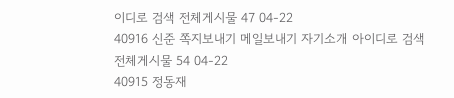이디로 검색 전체게시물 47 04-22
40916 신준 쪽지보내기 메일보내기 자기소개 아이디로 검색 전체게시물 54 04-22
40915 정동재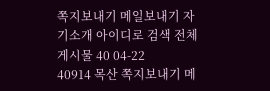쪽지보내기 메일보내기 자기소개 아이디로 검색 전체게시물 40 04-22
40914 목산 쪽지보내기 메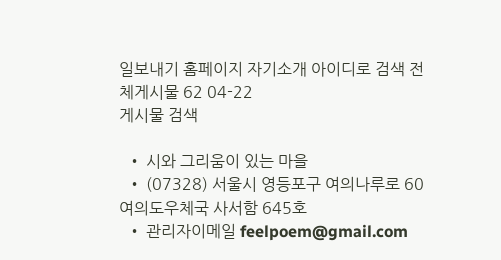일보내기 홈페이지 자기소개 아이디로 검색 전체게시물 62 04-22
게시물 검색

  • 시와 그리움이 있는 마을
  • (07328) 서울시 영등포구 여의나루로 60 여의도우체국 사서함 645호
  • 관리자이메일 feelpoem@gmail.com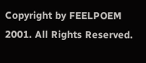Copyright by FEELPOEM 2001. All Rights Reserved.